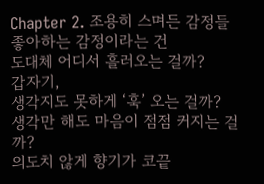Chapter 2. 조용히 스며든 감정들
좋아하는 감정이라는 건
도대체 어디서 흘러오는 걸까?
갑자기,
생각지도 못하게 ‘훅’ 오는 걸까?
생각만 해도 마음이 점점 커지는 걸까?
의도치 않게 향기가 코끝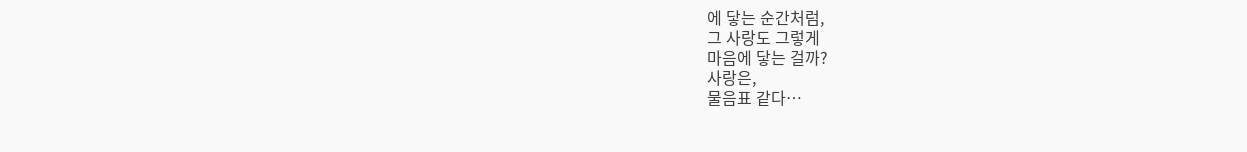에 닿는 순간처럼,
그 사랑도 그렇게
마음에 닿는 걸까?
사랑은,
물음표 같다…